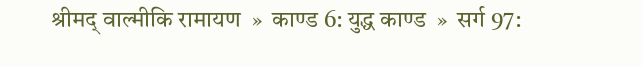श्रीमद् वाल्मीकि रामायण  »  काण्ड 6: युद्ध काण्ड  »  सर्ग 97: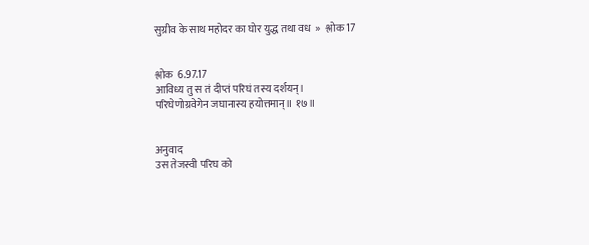सुग्रीव के साथ महोदर का घोर युद्ध तथा वध  »  श्लोक 17


श्लोक  6.97.17
आविध्य तु स तं दीप्तं परिघं तस्य दर्शयन्।
परिघेणोग्रवेगेन जघानास्य हयोत्तमान्॥ १७॥


अनुवाद
उस तेजस्वी परिघ को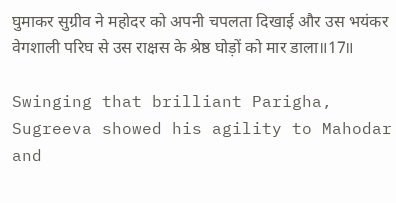घुमाकर सुग्रीव ने महोदर को अपनी चपलता दिखाई और उस भयंकर वेगशाली परिघ से उस राक्षस के श्रेष्ठ घोड़ों को मार डाला॥17॥

Swinging that brilliant Parigha, Sugreeva showed his agility to Mahodar and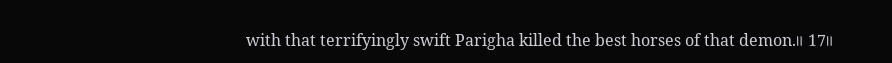with that terrifyingly swift Parigha killed the best horses of that demon.॥ 17॥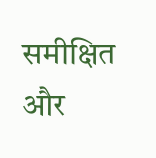समीक्षित और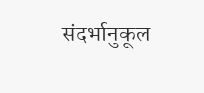संदर्भानुकूल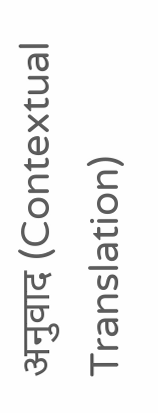अनुवाद (Contextual Translation)